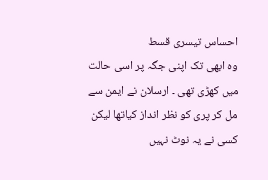احساس تیسری قسط
وہ ابھی تک اپنی جگہ پر اسی حالت میں کھڑی تھی ۔ ارسلان نے ایمن سے مل کر پری کو نظر انداز کیاتھا لیکن کسی نے یہ نوٹ نہیں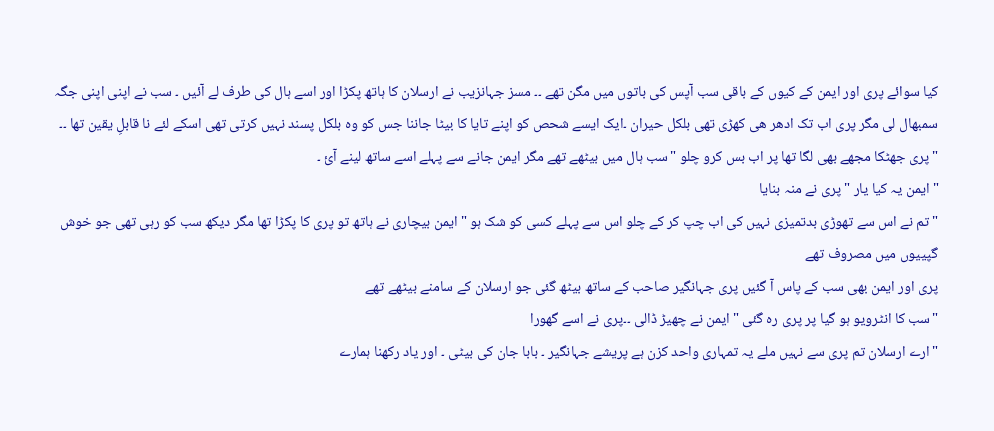کیا سوائے پری اور ایمن کے کیوں کے باقی سب آپس کی باتوں میں مگن تھے ۔۔ مسز جہانزیب نے ارسلان کا ہاتھ پکڑا اور اسے ہال کی طرف لے آئیں ۔ سب نے اپنی اپنی جگہ سمبھال لی مگر پری اب تک ادھر ھی کھڑی تھی بلکل حیران ۔ایک ایسے شحص کو اپنے تایا کا بیٹا جاننا جس کو وہ بلکل پسند نہیں کرتی تھی اسکے لئے نا قابلِ یقین تھا ۔۔
"پری جھٹکا مجھے بھی لگا تھا پر اب بس کرو چلو "سب ہال میں بیٹھے تھے مگر ایمن جانے سے پہلے اسے ساتھ لینے آئ ۔
"ایمن یہ کیا یار "پری نے منہ بنایا
"تم نے اس سے تھوڑی بدتمیزی نہیں کی اب چپ کر کے چلو اس سے پہلے کسی کو شک ہو " ایمن بیچاری نے ہاتھ تو پری کا پکڑا تھا مگر دیکھ سب کو رہی تھی جو خوش گپییوں میں مصروف تھے
پری اور ایمن بھی سب کے پاس آ گئیں پری جہانگیر صاحب کے ساتھ بیٹھ گئی جو ارسلان کے سامنے بیٹھے تھے
"سب کا انٹرویو ہو گیا پر پری رہ گئی "ایمن نے چھیڑ ڈالی ۔۔پری نے اسے گھورا
"ارے ارسلان تم پری سے نہیں ملے یہ تمہاری واحد کزن ہے پریشے جہانگیر ۔ بابا جان کی بیٹی ۔ اور یاد رکھنا ہمارے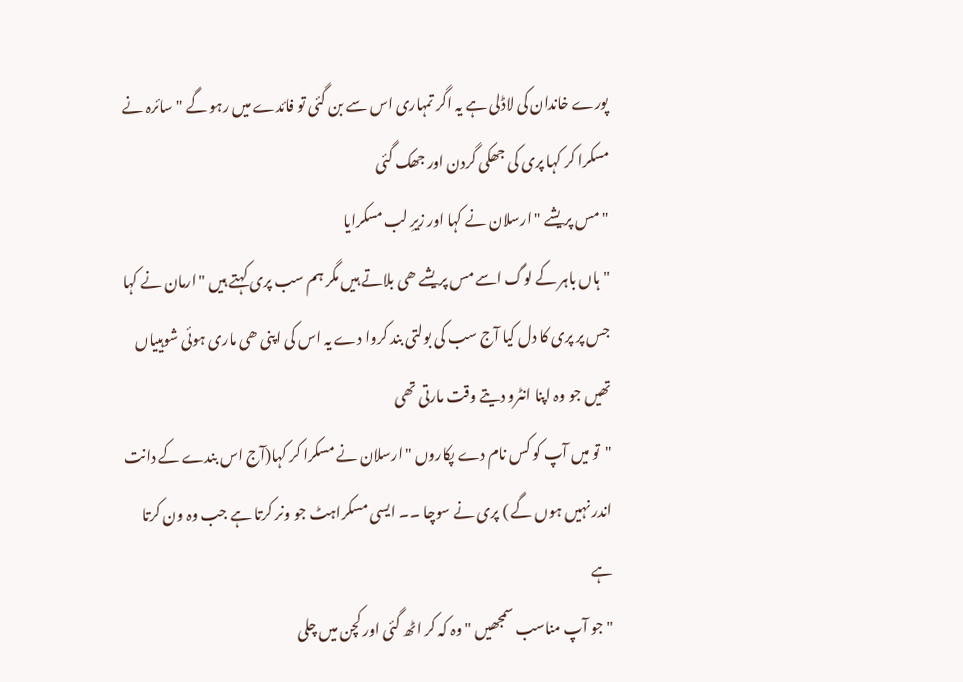پورے خاندان کی لاڈلی ہے یہ اگر تمہاری اس سے بن گئی تو فائدے میں رہو گے "سائرہ نے مسکرا کر کہا پری کی جھکی گردن اور جھک گئی
"مس پریشے "ارسلان نے کہا اور زیرِ لب مسکرایا
"ہاں باہر کے لوگ اسے مس پریشے ھی بلاتے ہیں مگر ہم سب پری کہتے ہیں "ارمان نے کہا جس پر پری کا دل کیا آج سب کی بولتی بند کروا دے یہ اس کی اپنی ھی ماری ہوئی شوہییاں تھیں جو وہ اپنا انٹرو دیتے وقت مارتی تھی
"تو میں آپ کو کس نام دے پکاروں "ارسلان نے مسکرا کر کہا(آج اس بندے کے دانت اندر نہیں ہوں گے ) پری نے سوچا ۔۔ ایسی مسکراہٹ جو ونر کرتا ہے جب وہ ون کرتا ہے
"جو آپ مناسب سمجھیں "وہ کہ کر اٹھ گئی اور کچن میں چلی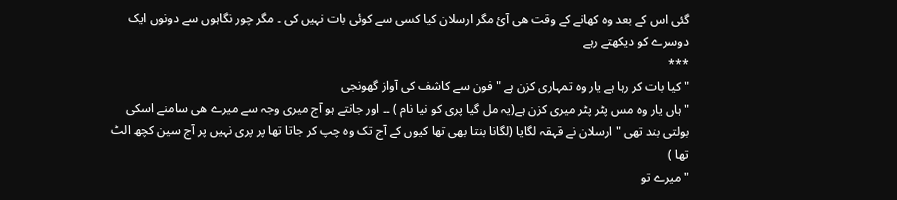گئی اس کے بعد وہ کھانے کے وقت ھی آئ مگر ارسلان کیا کسی سے کوئی بات نہیں کی ۔ مگر چور نگاہوں سے دونوں ایک دوسرے کو دیکھتے رہے
***
"کیا بات کر رہا ہے یار وہ تمہاری کزن ہے "فون سے کاشف کی آواز گھونجی
"ہاں یار وہ مس پٹر پٹر میری کزن ہے(یہ مل گیا پری کو نیا نام ) ۔۔ اور جانتے ہو آج میری وجہ سے میرے ھی سامنے اسکی بولتی بند تھی " ارسلان نے قہقہ لگایا (لگانا بنتا بھی تھا کیوں کے آج تک وہ چپ کر جاتا تھا پر پری نہیں پر آج سین کچھ الٹ تھا )
"میرے تو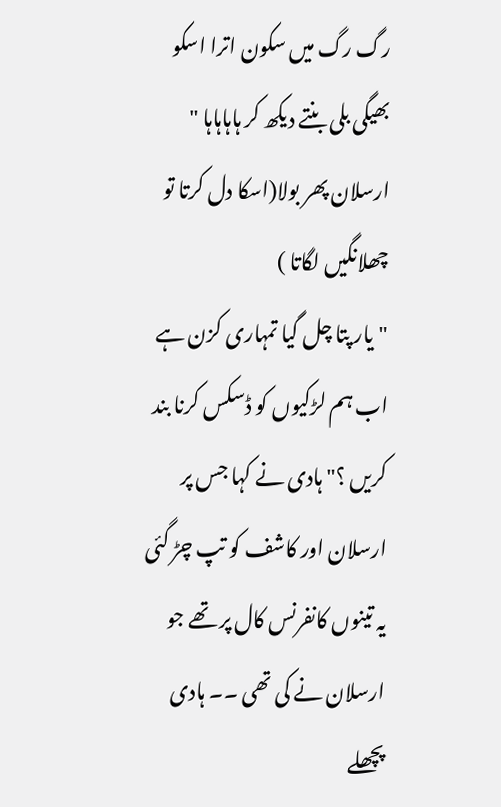رگ رگ میں سکون اترا اسکو بھیگی بلی بنتے دیکھ کر ہاہاہاہا " ارسلان پھر بولا(اسکا دل کرتا تو چھلانگیں لگاتا )
"یار پتا چل گیا تمہاری کزن ہے اب ہم لڑکیوں کو ڈسکس کرنا بند کریں ؟" ہادی نے کہا جس پر ارسلان اور کاشف کو تپ چڑ گئی
یہ تینوں کانفرنس کال پر تھے جو ارسلان نے کی تھی ۔۔ ہادی پچھلے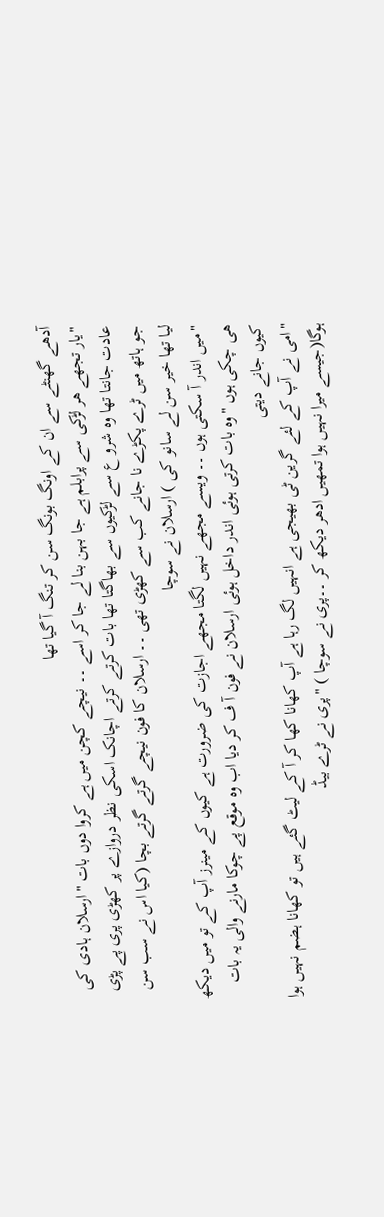آدھے گھنٹے سے ان کے اونگ بونگ سن کر تنگ آ گیا تھا
"یار تجھے ھر لڑکی سے پرابلم ہے جا بہن بنا لے جا کر اسے ۔۔ نیچے کچن میں ہے کروا دوں بات "ارسلان ہادی کی عادت جانتا تھا وہ شرو ع سے لڑکیوں سے بھاگتا تھا بات کرتے کرتے اچانک اسکی نظر دروازے پر کھڑی پری پے پڑی جو ہاتھ میں ٹرے پکڑے نا جانے کب سے کھڑی تھی ۔۔ ارسلان کا فون نیچے گرتے گرتے بچا (کیا اس نے سب سن لیا تھا خیر سن لے سانو کی ) ارسلان نے سوچا
"میں اندر آ سکتی ہوں ۔۔ ویسے مجھے نہیں لگتا مجھے اجازت کی ضرورت ہے کیوں کے مینرز آپ کے تو میں دیکھ ھی چکی ہوں "وہ بات کرتی ہوئی اندر داخل ہوئی ارسلان نے فون آ ف کر دیا اب وہ موقع پے چوکا مارنے والی یہ بات کیوں جانے دیتی
"امی نے آپ کے لئے گرین ٹی بھیجی ہے انہیں لگ رہا ہے آپ کھانا کھا کر آ کے لیٹ گئے ہیں تو کھانا ہضم نہیں ہوا ہوگا(جیسے میرا نہیں ہوا تمھیں ادھر دیکھ کر ۔۔پری نے سوچا ) "پری نے ٹرے بیڈ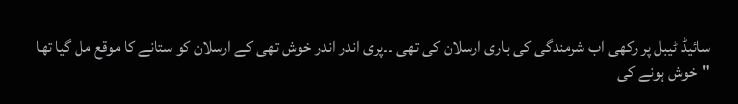سائیڈ ٹیبل پر رکھی اب شرمندگی کی باری ارسلان کی تھی ۔۔پری اندر اندر خوش تھی کے ارسلان کو ستانے کا موقع مل گیا تھا
"خوش ہونے کی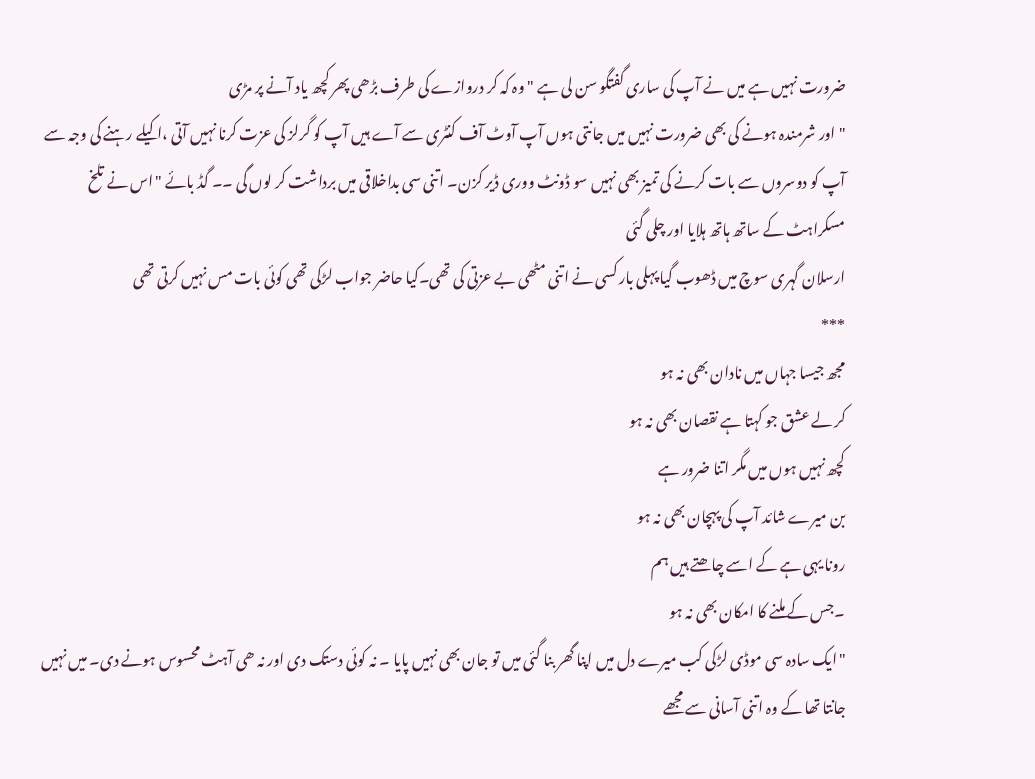ضرورت نہیں ہے میں نے آپ کی ساری گفتگو سن لی ہے "وہ کہ کر دروازے کی طرف بڑھی پھر کچھ یاد آنے پر مڑی
"اور شرمندہ ہونے کی بھی ضرورت نہیں میں جانتی ہوں آپ آوٹ آف کنٹری سے آے ہیں آپ کو گرلز کی عزت کرنا نہیں آتی ،اکیلے رہنے کی وجہ سے آپ کو دوسروں سے بات کرنے کی تمیز بھی نہیں سو ڈونٹ ووری ڈیر کزن۔ اتنی سی بداخلاقی میں برداشت کر لوں گی ۔۔ گڈ بائے "اس نے تلخ مسکراہٹ کے ساتھ ہاتھ ہلایا اور چلی گئی
ارسلان گہری سوچ میں ڈھوب گیا پہلی بار کسی نے اتنی مٹھی بے عزتی کی تھی۔کیا حاضر جواب لڑکی تھی کوئی بات مس نہیں کرتی تھی
***
مجھ جیسا جہاں میں نادان بھی نہ ہو
کر لے عشق جو کہتا ہے نقصان بھی نہ ہو
کچھ نہیں ہوں میں مگر اتنا ضرور ہے
بن میرے شائد آپ کی پہچان بھی نہ ہو
رونا یہی ہے کے اسے چاھتے ہیں ہم
۔جس کے ملنے کا امکان بھی نہ ہو
"ایک سادہ سی موڈی لڑکی کب میرے دل میں اپنا گھر بنا گئی میں تو جان بھی نہیں پایا ۔ نہ کوئی دستک دی اور نہ ھی آہٹ محسوس ہونے دی۔ میں نہیں جانتا تھا کے وہ اتنی آسانی سے مجھے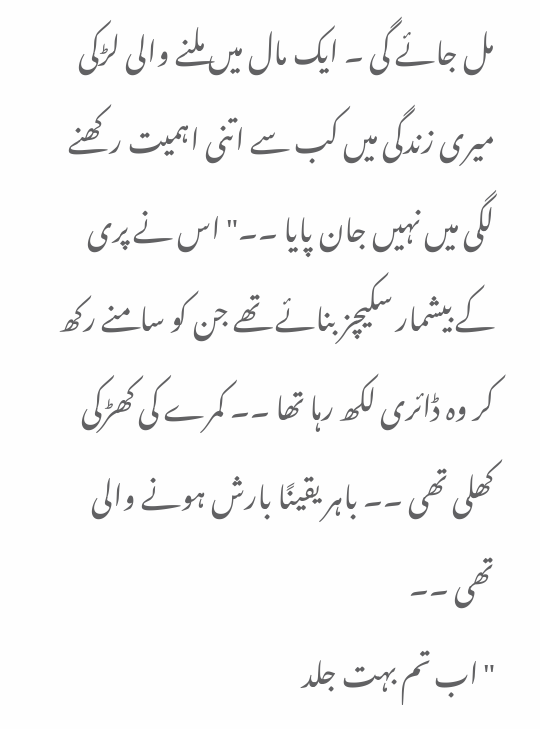مل جائے گی ۔ ایک مال میں ملنے والی لڑکی میری زندگی میں کب سے اتنی اہمیت رکھنے لگی میں نہیں جان پایا ۔۔" اس نے پری کے بیشمار سکیچز بنائے تھے جن کو سامنے رکھ کر وہ ڈائری لکھ رہا تھا ۔۔ کمرے کی کھڑکی کھلی تھی ۔۔ باہر یقینًا بارش ہونے والی تھی ۔۔
"اب تم بہت جلد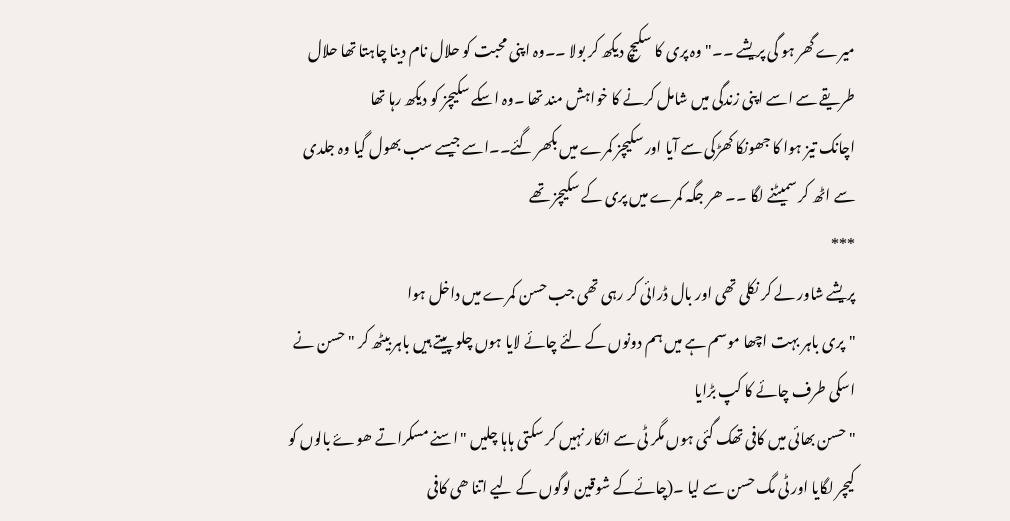میرے گھر ہو گی پریشے ۔۔" وہ پری کا سکیچ دیکھ کر بولا ۔۔وہ اپنی محبت کو حلال نام دینا چاہتا تھا حلال طریقے سے اسے اپنی زندگی میں شامل کرنے کا خواہش مند تھا ۔وہ اسکے سکیچز کو دیکھ رہا تھا
اچانک تیز ہوا کا جھونکا کھڑکی سے آیا اور سکیچز کمرے میں بکھر گئے۔۔اسے جیسے سب بھول گیا وہ جلدی سے اٹھ کر سمیٹنے لگا ۔۔ ھر جگہ کمرے میں پری کے سکیچز تھے
***
پریشے شاور لے کر نکلی تھی اور بال ڈرائی کر رہی تھی جب حسن کمرے میں داخل ہوا
"پری باہر بہت اچھا موسم ہے میں ہم دونوں کے لئے چائے لایا ہوں چلو پیتے ہیں باہر بیٹھ کر "حسن نے اسکی طرف چائے کا کپ بڑایا
"حسن بھائی میں کافی تھک گئی ہوں مگر ٹی سے انکار نہیں کر سکتی ہاہا چلیں "اسنے مسکراتے ھوۓ بالوں کو کیچر لگایا اور ٹی مگ حسن سے لیا ۔(چائےکے شوقین لوگوں کے لیے اتنا ھی کافی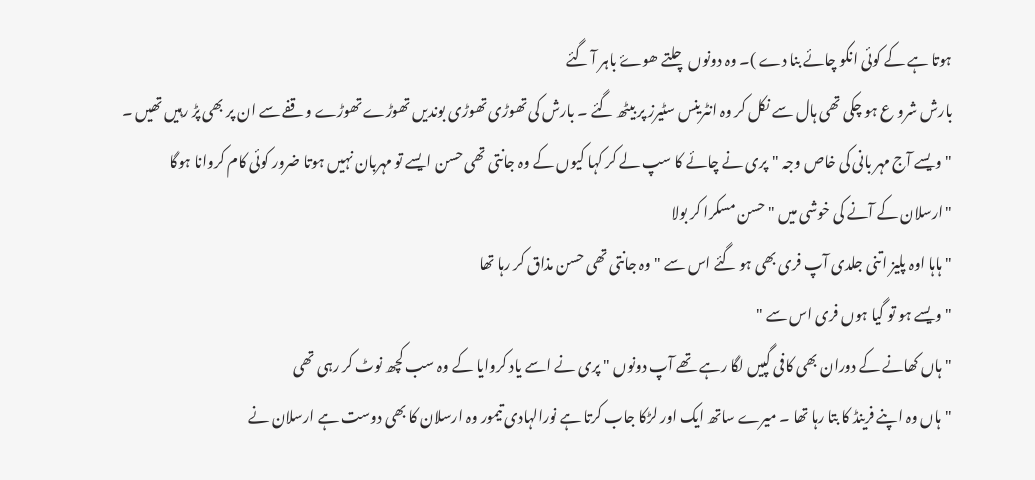ہوتا ہے کے کوئی انکو چائے بنا دے )۔ وہ دونوں چلتے ھوۓ باہر آ گئے
بارش شرو ع ہو چکی تھی ہال سے نکل کر وہ انٹرینس سٹیرز پر بیٹھ گئے ۔ بارش کی تھوڑی تھوڑی بوندیں تھوڑے تھوڑے وقفے سے ان پر بھی پڑ رہیں تھیں ۔
"ویسے آج مہر بانی کی خاص وجہ "پری نے چائے کا سپ لے کر کہا کیوں کے وہ جانتی تھی حسن ایسے تو مہربان نہیں ہوتا ضرور کوئی کام کروانا ہوگا
"ارسلان کے آنے کی خوشی میں "حسن مسکرا کر بولا
"ہاہا اوہ پلیز اتنی جلدی آپ فری بھی ہو گئے اس سے "وہ جانتی تھی حسن مذاق کر رہا تھا
"ویسے ہو تو گیا ہوں فری اس سے "
"ہاں کھانے کے دوران بھی کافی گپیں لگا رہے تھے آپ دونوں " پری نے اسے یاد کروایا کے وہ سب کچھ نوٹ کر رہی تھی
"ہاں وہ اپنے فرینڈ کا بتا رہا تھا ۔ میرے ساتھ ایک اور لڑکا جاب کرتا ہے نورالہادی تیمور وہ ارسلان کا بھی دوست ہے ارسلان نے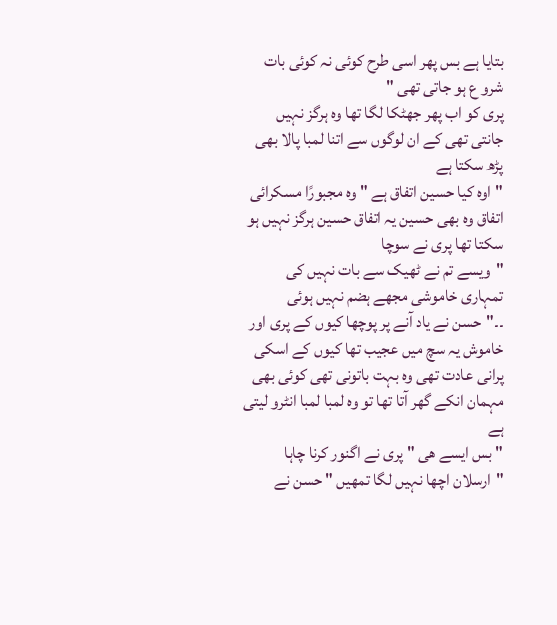بتایا ہے بس پھر اسی طرح کوئی نہ کوئی بات شرو ع ہو جاتی تھی "
پری کو اب پھر جھٹکا لگا تھا وہ ہرگز نہیں جانتی تھی کے ان لوگوں سے اتنا لمبا پالا بھی پڑھ سکتا ہے
"اوہ کیا حسین اتفاق ہے " وہ مجبورًا مسکرائی اتفاق وہ بھی حسین یہ اتفاق حسین ہرگز نہیں ہو سکتا تھا پری نے سوچا
"ویسے تم نے ٹھیک سے بات نہیں کی تمہاری خاموشی مجھے ہضم نہیں ہوئی ۔۔"حسن نے یاد آنے پر پوچھا کیوں کے پری اور خاموش یہ سچ میں عجیب تھا کیوں کے اسکی پرانی عادت تھی وہ بہت باتونی تھی کوئی بھی مہمان انکے گھر آتا تھا تو وہ لمبا لمبا انٹرو لیتی ہے
" بس ایسے ھی " پری نے اگنور کرنا چاہا
"ارسلان اچھا نہیں لگا تمھیں " حسن نے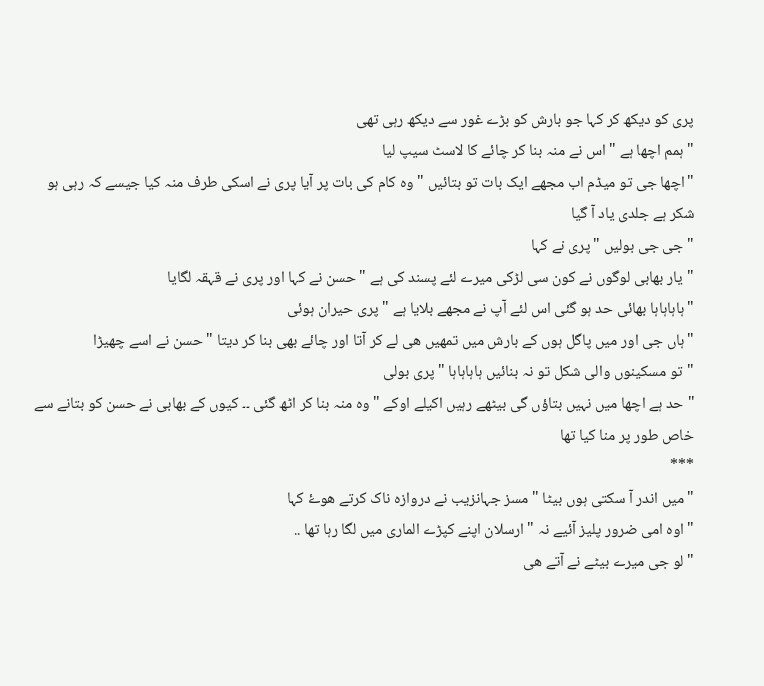پری کو دیکھ کر کہا جو بارش کو بڑے غور سے دیکھ رہی تھی
"ہمم اچھا ہے " اس نے منہ بنا کر چائے کا لاسٹ سیپ لیا
"اچھا جی تو میڈم اب مجھے ایک بات تو بتائیں " وہ کام کی بات پر آیا پری نے اسکی طرف منہ کیا جیسے کہ رہی ہو شکر ہے جلدی یاد آ گیا
"جی جی بولیں "پری نے کہا
"یار بھابی لوگوں نے کون سی لڑکی میرے لئے پسند کی ہے " حسن نے کہا اور پری نے قہقہ لگایا
"ہاہاہاہا بھائی حد ہو گئی اس لئے آپ نے مجھے بلایا ہے " پری حیران ہوئی
"ہاں جی اور میں پاگل ہوں کے بارش میں تمھیں ھی لے کر آتا اور چائے بھی بنا کر دیتا " حسن نے اسے چھیڑا
"تو مسکینوں والی شکل تو نہ بنائیں ہاہاہاہا "پری بولی
"حد ہے اچھا میں نہیں بتاؤں گی بیٹھے رہیں اکیلے اوکے "وہ منہ بنا کر اٹھ گئی ۔۔ کیوں کے بھابی نے حسن کو بتانے سے خاص طور پر منا کیا تھا
***
"میں اندر آ سکتی ہوں بیٹا "مسز جہانزیب نے دروازہ ناک کرتے ھوۓ کہا
"اوہ امی ضرور پلیز آئیے نہ "ارسلان اپنے کپڑے الماری میں لگا رہا تھا ..
"لو جی میرے بیٹے نے آتے ھی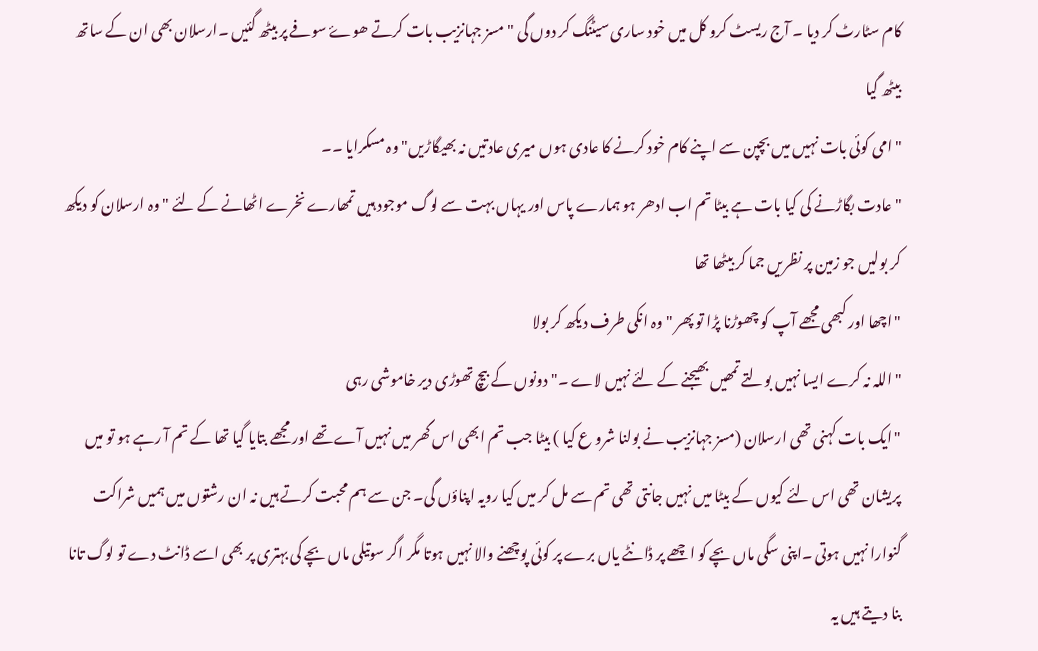کام سٹارٹ کر دیا ۔ آج ریسٹ کرو کل میں خود ساری سیٹنگ کر دوں گی " مسز جہانزیب بات کرتے ھوۓ سوفے پر بیٹھ گئیں ۔ارسلان بھی ان کے ساتھ بیٹھ گیا
"امی کوئی بات نہیں میں بچپن سے اپنے کام خود کرنے کا عادی ہوں میری عادتیں نہ بھیگاڑیں"وہ مسکرایا ۔۔
"عادت بگاڑنے کی کیا بات ہے بیٹا تم اب ادھر ہو ہمارے پاس اور یہاں بہت سے لوگ موجود ہیں تمھارے نخرے اٹھانے کے لئے " وہ ارسلان کو دیکھ کر بولیں جو زمین پر نظریں جما کر بیٹھا تھا
"اچھا اور کبھی مجھے آپ کو چھوڑنا پڑا تو پھر "وہ انکی طرف دیکھ کر بولا
"اللہ نہ کرے ایسا نہیں بولتے تمھیں بھیجنے کے لئے نہیں لاے ۔" دونوں کے بیچ تھوڑی دیر خاموشی رہی
"ایک بات کہنی تھی ارسلان (مسز جہانزیب نے بولنا شرو ع کیا ) بیٹا جب تم ابھی اس گھر میں نہیں آے تھے اور مجھے بتایا گیا تھا کے تم آ رہے ہو تو میں پریشان تھی اس لئے کیوں کے بیٹا میں نہیں جانتی تھی تم سے مل کر میں کیا رویہ اپناؤں گی۔ جن سے ہم محبت کرتے ہیں نہ ان رشتوں میں ہمیں شراکت گنوارا نہیں ہوتی ۔اپنی سگی ماں بچے کو اچھے پر ڈانٹے یاں برے پر کوئی پوچھنے والا نہیں ہوتا مگر اگر سوتیلی ماں بچے کی بہتری پر بھی اسے ڈانٹ دے تو لوگ تانا بنا دیتے ہیں یہ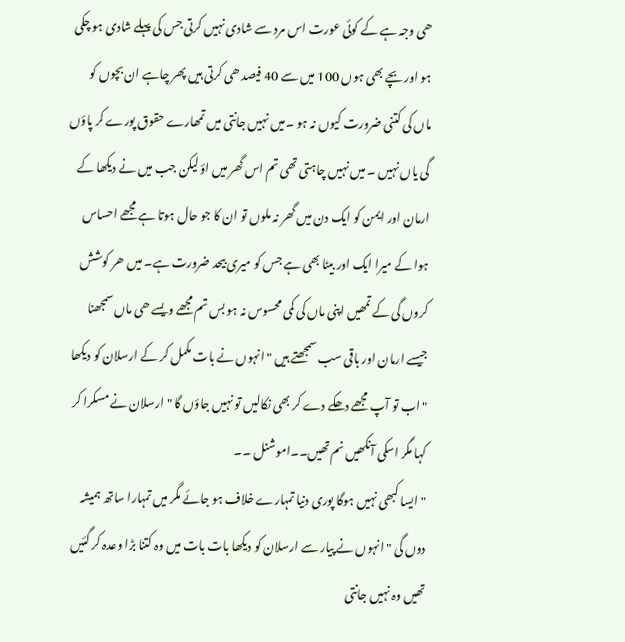ھی وجہ ہے کے کوئی عورت اس مرد سے شادی نہیں کرتی جس کی پہلے شادی ہو چکی ہو اور بچے بھی ہوں 100 میں سے 40 فیصد ھی کرتی ہیں پھر چاہے ان بچوں کو ماں کی کتنی ضرورت کیوں نہ ہو ۔میں نہیں جانتی میں تمھارے حقوق پورے کر پاؤں گی یاں نہیں ۔ میں نہیں چاہتی تھی تم اس گھر میں اؤ لیکن جب میں نے دیکھا کے ارمان اور ایمن کو ایک دن میں گھر نہ ملوں تو ان کا جو حال ہوتا ہے مجھے احساس ہوا کے میرا ایک اور بیٹا بھی ہے جس کو میری بیحد ضرورت ہے۔ میں ھر کوشش کروں گی کے تمھیں اپنی ماں کی کمی محسوس نہ ہو بس تم مجھے ویسے ھی ماں سمجھنا جیسے ارمان اور باقی سب سمجھتے ہیں " انہوں نے بات مکمل کر کے ارسلان کو دیکھا
"اب تو آپ مجھے دھکے دے کر بھی نکالیں تو نہیں جاؤں گا " ارسلان نے مسکرا کر کہا مگر اسکی آنکھیں نم تھیں۔۔اموشنل ۔۔
"ایسا کبھی نہیں ہوگا پوری دنیا تمہارے خلاف ہو جائے مگر میں تمہارا ساتھ ہمیشہ دوں گی " انہوں نے پیار سے ارسلان کو دیکھا بات بات میں وہ کتنا بڑا وعدہ کر گئیں تھیں وہ نہیں جانتی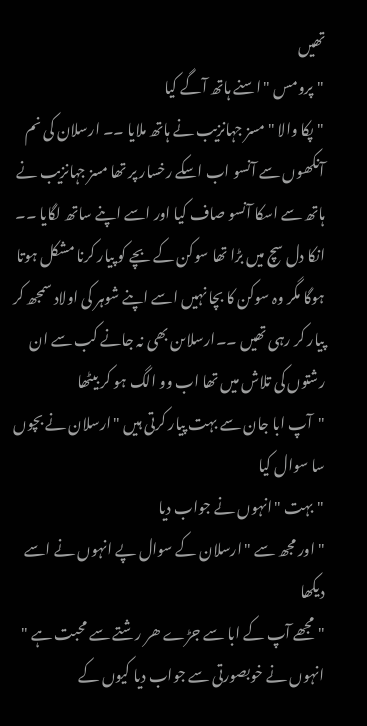تھیں
"پرومس "اسنے ہاتھ آگے کیا
"پکا والا "مسز جہانزیب نے ہاتھ ملایا ۔۔ ارسلان کی نم آنکھوں سے آنسو اب اسکے رخسار پر تھا مسز جہانزیب نے ہاتھ سے اسکا آنسو صاف کیا اور اسے اپنے ساتھ لگایا ۔۔ انکا دل سچ میں بڑا تھا سوکن کے بچے کو پیار کرنا مشکل ہوتا ہوگا مگر وہ سوکن کا بچا نہیں اسے اپنے شوہر کی اولاد سمجھ کر پیار کر رہی تھیں ۔۔ارسلاںن بھی نہ جانے کب سے ان رشتوں کی تلاش میں تھا اب وو الگ ہو کر بیٹھا
"آپ ابا جان سے بہت پیار کرتی ہیں "ارسلان نے بچوں سا سوال کیا
"بہت "انہوں نے جواب دیا
"اور مجھ سے "ارسلان کے سوال پے انہوں نے اسے دیکھا
"مجھے آپ کے ابا سے جڑے ھر رشتے سے محبت ہے " انہوں نے خوبصورتی سے جواب دیا کیوں کے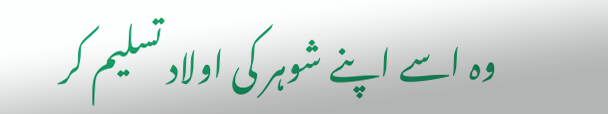وہ اسے اپنے شوہر کی اولاد تسلیم کر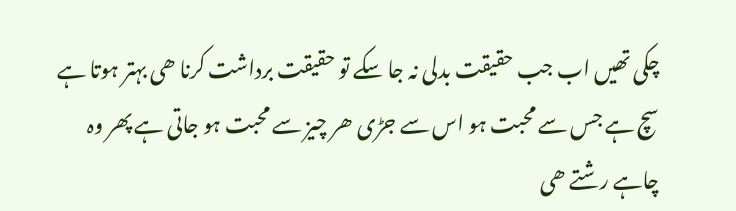چکی تھیں اب جب حقیقت بدلی نہ جا سکے تو حقیقت برداشت کرنا ھی بہتر ہوتا ہے
سچ ہے جس سے محبت ہو اس سے جڑی ھر چیز سے محبت ہو جاتی ہے پھر وہ چاہے رشتے ھی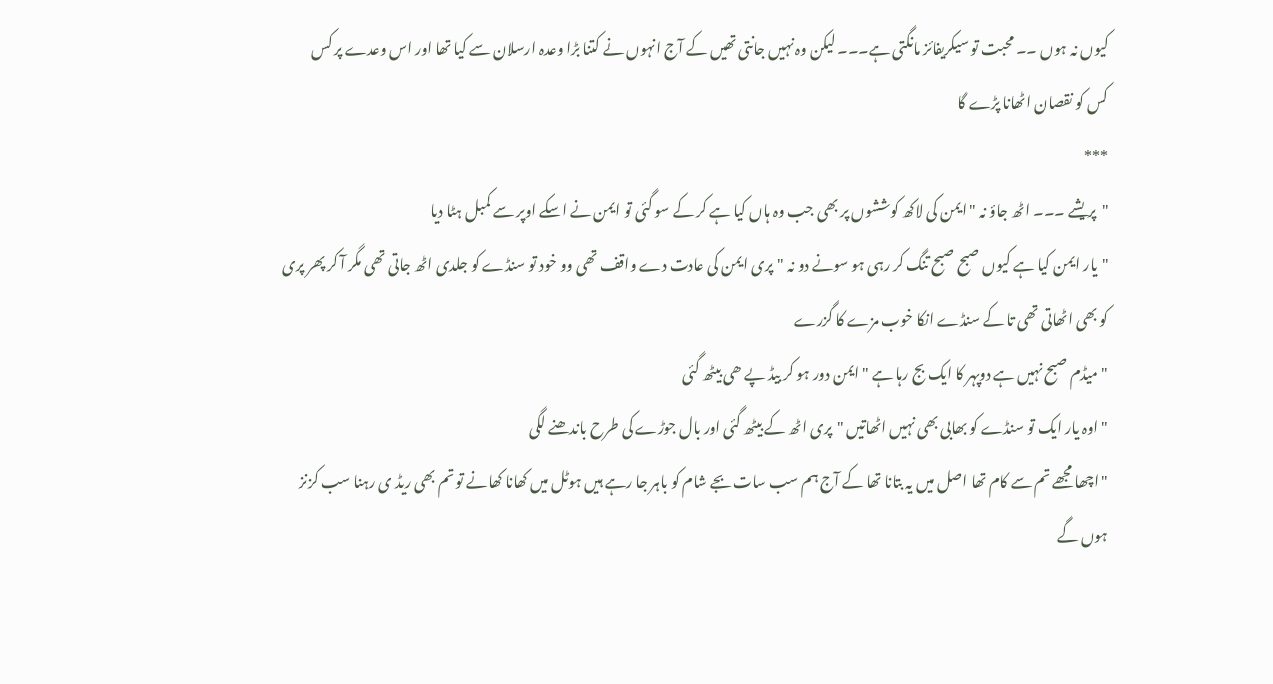کیوں نہ ہوں ۔۔ محبت تو سیکریفائز مانگتی ہے۔۔۔ لیکن وہ نہیں جانتی تھیں کے آج انہوں نے کتنا بڑا وعدہ ارسلان سے کیا تھا اور اس وعدے پر کس کس کو نقصان اٹھانا پڑے گا
***
"پریشے ۔۔۔ اٹھ جاؤ نہ "ایمن کی لاکھ کوششوں پر بھی جب وہ ہاں کیا ہے کر کے سو گئی تو ایمن نے اسکے اوپر سے کمبل ہٹا دیا
"یار ایمن کیا ہے کیوں صبح صبح تنگ کر رہی ہو سونے دو نہ "پری ایمن کی عادت دے واقف تھی وو خود تو سنڈے کو جلدی اٹھ جاتی تھی مگر آ کر پھر پری کو بھی اٹھاتی تھی تا کے سنڈے انکا خوب مزے کا گزرے
"میڈم صبح نہیں ہے دوپہر کا ایک بج رہا ہے "ایمن دور ہو کر بیڈ پے ھی بیٹھ گئی
"اوہ یار ایک تو سنڈے کو بھابی بھی نہیں اٹھاتیں "پری اٹھ کے بیٹھ گئی اور بال جوڑے کی طرح باندھنے لگی
"اچھا مجھے تم سے کام تھا اصل میں یہ بتانا تھا کے آج ہم سب سات بجے شام کو باہر جا رہے ہیں ہوٹل میں کھانا کھانے تو تم بھی ریڈ ی رہنا سب کزنز ہوں گے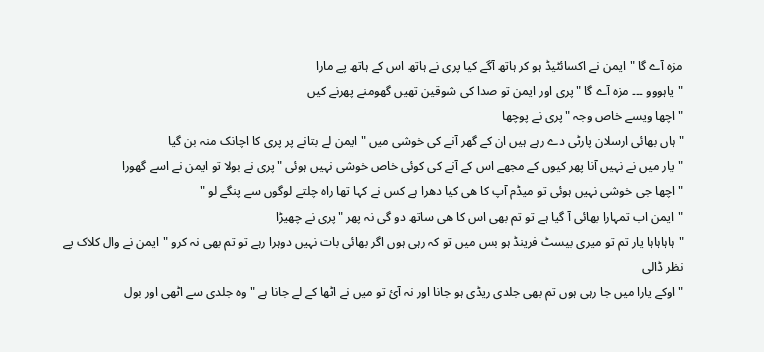مزہ آے گا "ایمن نے اکسائٹیڈ ہو کر ہاتھ آگے کیا پری نے ہاتھ اس کے ہاتھ پے مارا
"یاہووو ۔۔۔ مزہ آے گا "پری اور ایمن تو صدا کی شوقین تھیں گھومنے پھرنے کیں
"اچھا ویسے خاص وجہ "پری نے پوچھا
"ہاں بھائی ارسلان پارٹی دے رہے ہیں ان کے گھر آنے کی خوشی میں " ایمن لے بتانے پر پری کا اچانک منہ بن گیا
"یار میں نے نہیں آنا پھر کیوں کے مجھے اس کے آنے کی کوئی خاص خوشی نہیں ہوئی "پری نے بولا تو ایمن نے اسے گھورا
"اچھا جی خوشی نہیں ہوئی تو میڈم آپ کا ھی کیا دھرا ہے کس نے کہا تھا راہ چلتے لوگوں سے پنگے لو "
"ایمن اب تمہارا بھائی آ گیا ہے تو تم بھی اس کا ھی ساتھ دو گی نہ پھر "پری نے چھیڑا
"ہاہاہاہا یار تم تو میری بیسٹ فرینڈ ہو بس میں تو کہ رہی ہوں اگر بھائی بات نہیں دوہرا رہے تو تم بھی نہ کرو "ایمن نے وال کلاک پے نظر ڈالی
"اوکے یارا میں جا رہی ہوں تم بھی جلدی ریڈی ہو جانا اور نہ آئ تو میں نے اٹھا کے لے جانا ہے "وہ جلدی سے اٹھی اور بول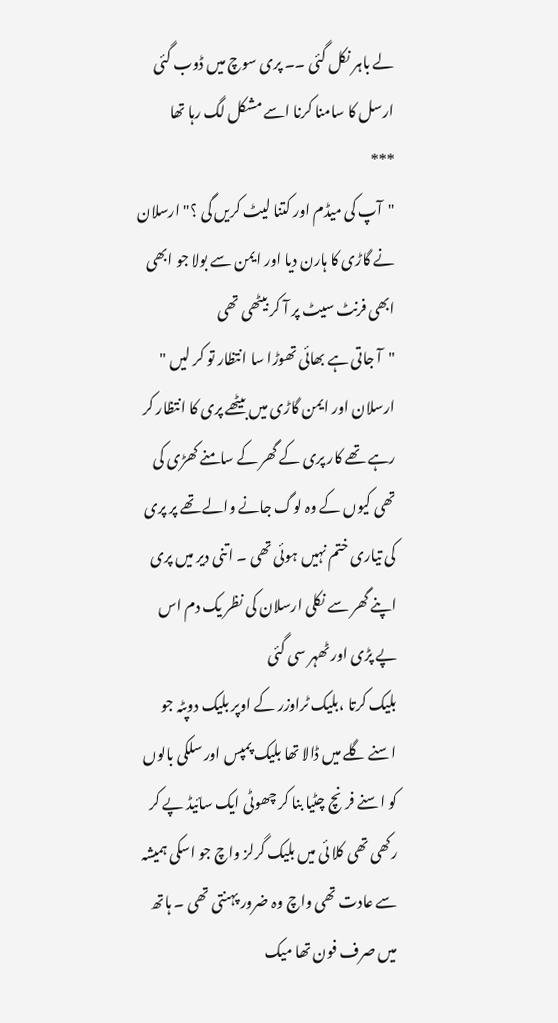لے باہر نکل گئی ۔۔ پری سوچ میں ڈوب گئی ارسل کا سامنا کرنا اسے مشکل لگ رہا تھا
***
"آپ کی میڈم اور کتنا لیٹ کریں گی ؟" ارسلان نے گاڑی کا ہارن دیا اور ایمن سے بولا جو ابھی ابھی فرنٹ سیٹ پر آ کر بیٹھی تھی
"آ جاتی ہے بھائی تھوڑا سا انتظار تو کر لیں " ارسلان اور ایمن گاڑی میں بیٹھے پری کا انتظار کر رہے تھے کار پری کے گھر کے سامنے کھڑی کی تھی کیوں کے وہ لوگ جانے والے تھے پر پری کی تیاری ختم نہیں ہوئی تھی ۔ اتنی دیر میں پری اپنے گھر سے نکلی ارسلان کی نظر یک دم اس پے پڑی اور ٹھہر سی گئی
بلیک کرتا ،بلیک ٹراوزر کے اوپر بلیک دوپٹہ جو اسنے گلے میں ڈالا تھا بلیک پمپس اور سلکی بالوں کو اسنے فرنچ چٹیا بنا کر چھوٹی ایک سائیڈ پے کر رکھی تھی کلا ئی میں بلیک گرلز واچ جو اسکی ہمیشہ سے عادت تھی واچ وہ ضرور پہنتی تھی ۔ ہاتھ میں صرف فون تھا میک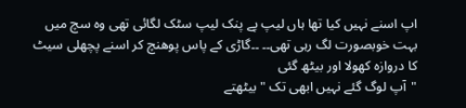اپ اسنے نہیں کیا تھا ہاں لیپ پے پنک لیپ سٹک لگائی تھی وہ سچ میں بہت خوبصورت لگ رہی تھی۔۔ ۔۔گاڑی کے پاس پوھنچ کر اسنے پچھلی سیٹ کا دروازہ کھولا اور بیٹھ گئی
"آپ لوگ گئے نہیں ابھی تک " بیٹھتے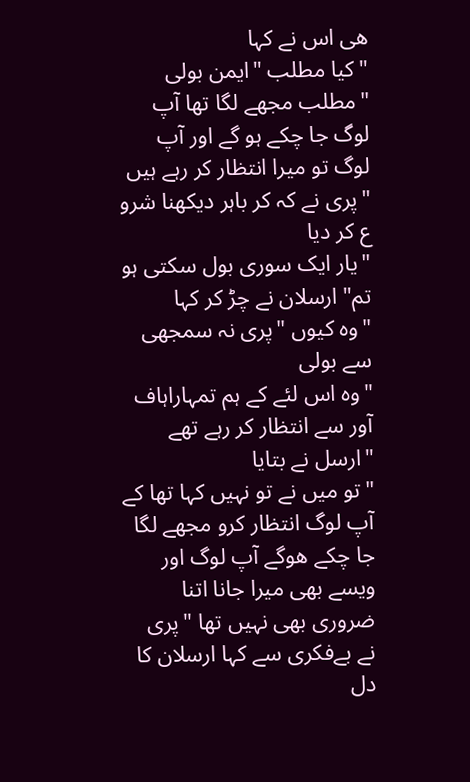ھی اس نے کہا
"کیا مطلب "ایمن بولی
"مطلب مجھے لگا تھا آپ لوگ جا چکے ہو گے اور آپ لوگ تو میرا انتظار کر رہے ہیں "پری نے کہ کر باہر دیکھنا شرو ع کر دیا
"یار ایک سوری بول سکتی ہو تم" ارسلان نے چڑ کر کہا
"وہ کیوں "پری نہ سمجھی سے بولی
"وہ اس لئے کے ہم تمہاراہاف آور سے انتظار کر رہے تھے "ارسل نے بتایا
"تو میں نے تو نہیں کہا تھا کے آپ لوگ انتظار کرو مجھے لگا جا چکے ھوگے آپ لوگ اور ویسے بھی میرا جانا اتنا ضروری بھی نہیں تھا "پری نے بےفکری سے کہا ارسلان کا دل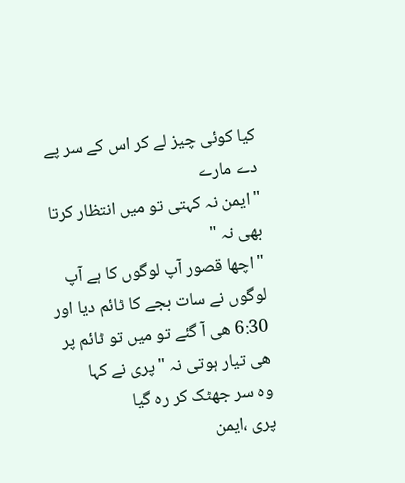کیا کوئی چیز لے کر اس کے سر پے دے مارے
"ایمن نہ کہتی تو میں انتظار کرتا بھی نہ "
"اچھا قصور آپ لوگوں کا ہے آپ لوگوں نے سات بجے کا ٹائم دیا اور 6:30 ھی آ گئے تو میں تو ٹائم پر ھی تیار ہوتی نہ "پری نے کہا
وہ سر جھٹک کر رہ گیا
پری ،ایمن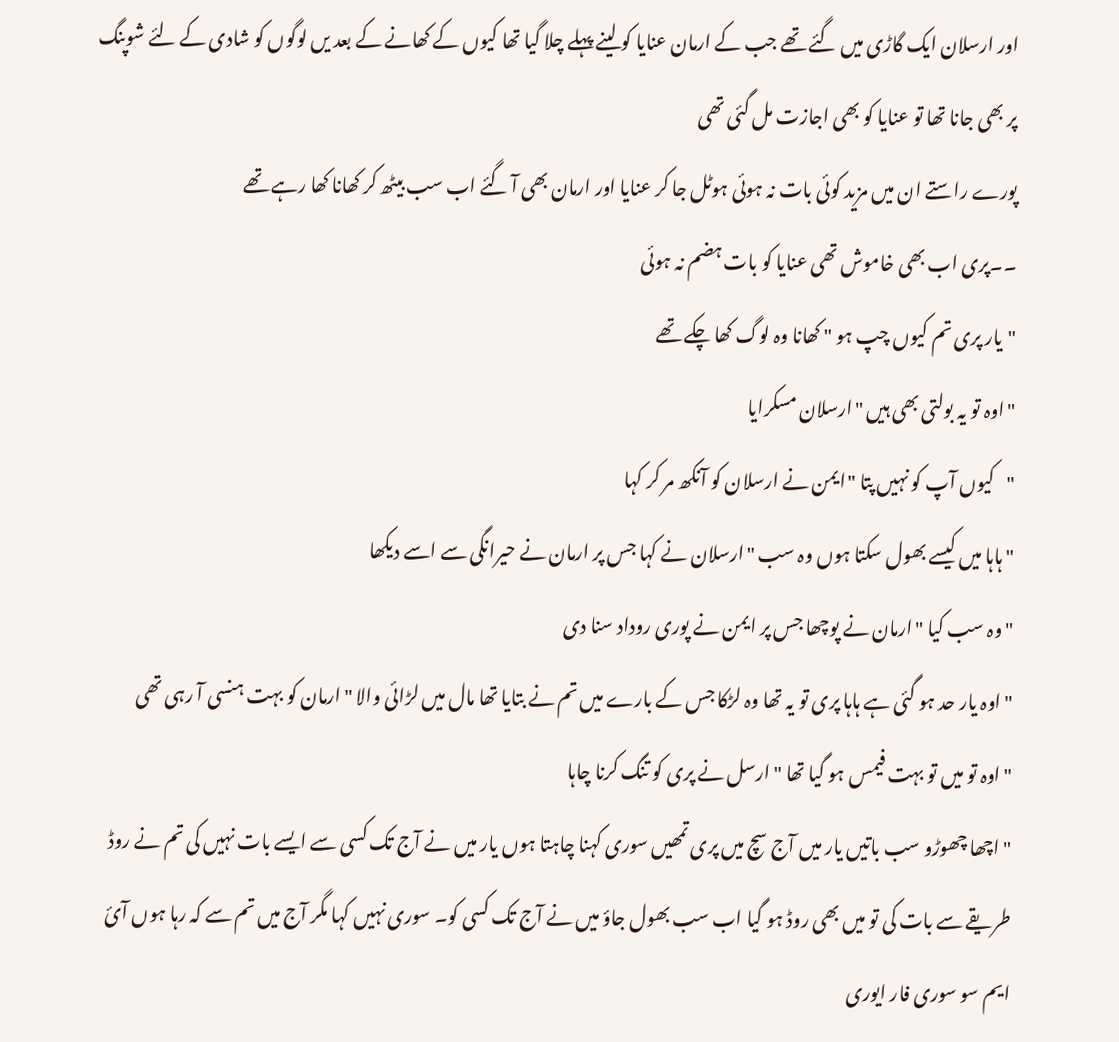اور ارسلان ایک گاڑی میں گئے تھے جب کے ارمان عنایا کو لینے پہلے چلا گیا تھا کیوں کے کھانے کے بعد یں لوگوں کو شادی کے لئے شوپنگ پر بھی جانا تھا تو عنایا کو بھی اجازت مل گئی تھی
پورے راستے ان میں مزید کوئی بات نہ ہوئی ہوٹل جا کر عنایا اور ارمان بھی آ گئے اب سب بیٹھ کر کھانا کھا رہے تھے
۔۔پری اب بھی خاموش تھی عنایا کو بات ہضم نہ ہوئی
"یار پری تم کیوں چپ ہو " کھانا وہ لوگ کھا چکے تھے
"اوہ تو یہ بولتی بھی ہیں "ارسلان مسکرایا
"کیوں آپ کو نہیں پتا "ایمن نے ارسلان کو آنکھ مر کر کہا
"ہاہا میں کیسے بھول سکتا ہوں وہ سب "ارسلان نے کہا جس پر ارمان نے حیرانگی سے اسے دیکھا
"وہ سب کیا "ارمان نے پوچھا جس پر ایمن نے پوری روداد سنا دی
"اوہ یار حد ہو گئی ہے ہاہا پری تو یہ تھا وہ لڑکا جس کے بارے میں تم نے بتایا تھا مال میں لڑائی والا "ارمان کو بہت ہنسی آ رہی تھی
"اوہ تو میں تو بہت فیمس ہو گیا تھا "ارسل نے پری کو تنگ کرنا چاہا
"اچھا چھوڑو سب باتیں یار میں آج سچ میں پری تمھیں سوری کہنا چاہتا ہوں یار میں نے آج تک کسی سے ایسے بات نہیں کی تم نے روڈ طریقے سے بات کی تو میں بھی روڈ ہو گیا اب سب بھول جاؤ میں نے آج تک کسی کو۔ سوری نہیں کہا مگر آج میں تم سے کہ رہا ہوں آئ ایم سو سوری فار ایوری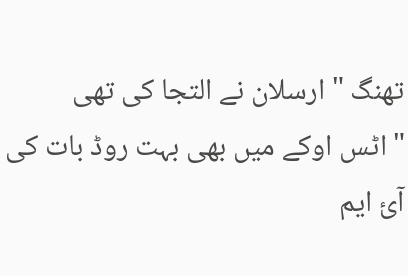تھنگ " ارسلان نے التجا کی تھی
"اٹس اوکے میں بھی بہت روڈ بات کی آئ ایم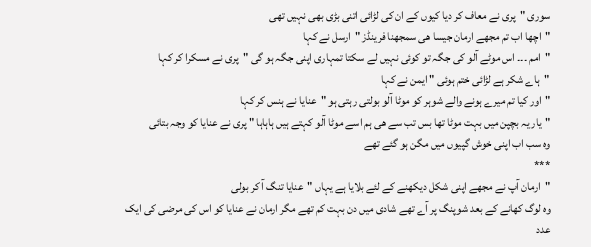سوری "پری نے معاف کر دیا کیوں کے ان کی لڑائی اتنی بڑی بھی نہیں تھی
"اچھا اب تم مجھے ارمان جیسا ھی سمجھنا فرینڈز "ارسل نے کہا
"امم ۔۔۔ اس موٹے آلو کی جگہ تو کوئی نہیں لے سکتا تمہاری اپنی جگہ ہو گی "پری نے مسکرا کر کہا
"ہاے شکر ہے لڑائی ختم ہوئی " ایمن نے کہا
"اور کیا تم میرے ہونے والے شوہر کو موٹا آلو بولتی رہتی ہو "عنایا نے ہنس کر کہا
"یار یہ بچپن میں بہت موٹا تھا بس تب سے ھی ہم اسے موٹا آلو کہتے ہیں ہاہاہا " پری نے عنایا کو وجہ بتائی
وہ سب اب اپنی خوش گپیوں میں مگن ہو گئے تھے
***
"ارمان آپ نے مجھے اپنی شکل دیکھنے کے لئے بلایا ہے یہاں "عنایا تنگ آ کر بولی
وہ لوگ کھانے کے بعد شوپنگ پر آے تھے شادی میں دن بہت کم تھے مگر ارمان نے عنایا کو اس کی مرضی کی ایک عدد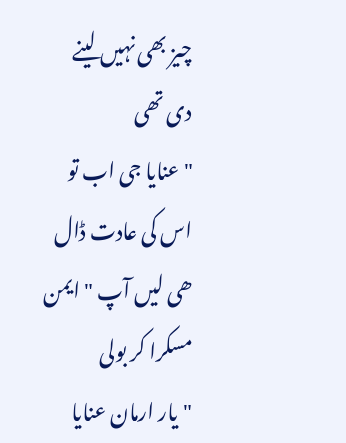چیز بھی نہیں لینے دی تھی
"عنایا جی اب تو اس کی عادت ڈال ھی لیں آپ " ایمن مسکرا کر بولی
"یار ارمان عنایا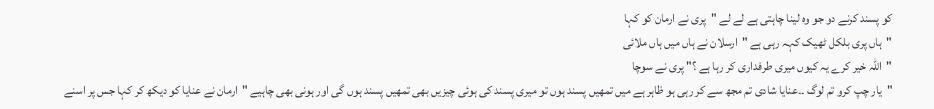کو پسند کرنے دو جو وہ لینا چاہتی ہے لے لے "پری نے ارمان کو کہا
"ہاں پری بلکل ٹھیک کہہ رہی ہے "ارسلان نے ہاں میں ہاں ملائی
"اللہ خیر کرے یہ کیوں میری طرفداری کر رہا ہے ؟" پری نے سوچا
"یار چپ کرو تم لوگ ۔۔عنایا شادی تم مجھ سے کر رہی ہو ظاہر ہے میں تمھیں پسند ہوں تو میری پسند کی ہوئی چیزیں بھی تمھیں پسند ہوں گی اور ہونی بھی چاہیے "ارمان نے عنایا کو دیکھ کر کہا جس پر اسنے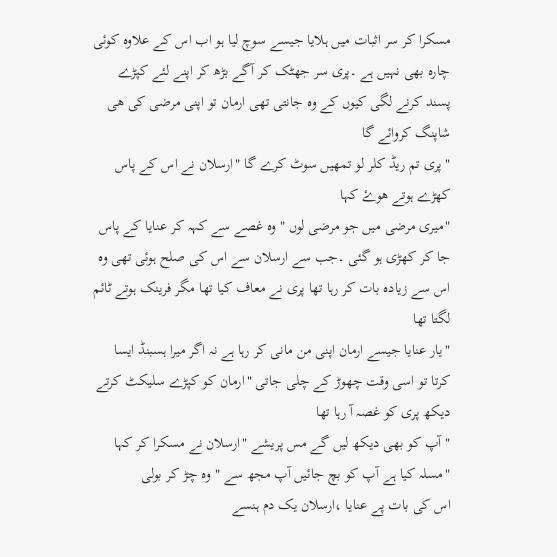مسکرا کر سر اثبات میں ہلایا جیسے سوچ لیا ہو اب اس کے علاوہ کوئی چارہ بھی نہیں ہے ۔پری سر جھٹک کر آگے بڑھ کر اپنے لئے کپڑے پسند کرنے لگی کیوں کے وہ جانتی تھی ارمان تو اپنی مرضی کی ھی شاپنگ کروائے گا
"پری تم ریڈ کلر لو تمھیں سوٹ کرے گا "ارسلان نے اس کے پاس کھڑے ہوتے ھوۓ کہا
"میری مرضی میں جو مرضی لوں " وہ غصے سے کہہ کر عنایا کے پاس جا کر کھڑی ہو گئی ۔جب سے ارسلان سے اس کی صلح ہوئی تھی وہ اس سے زیادہ بات کر رہا تھا پری نے معاف کیا تھا مگر فرینک ہوتے ٹائم لگتا تھا
"یار عنایا جیسے ارمان اپنی من مانی کر رہا ہے نہ اگر میرا ہسبنڈ ایسا کرتا تو اسی وقت چھوڑ کے چلی جاتی "ارمان کو کپڑے سلیکٹ کرتے دیکھ پری کو غصہ آ رہا تھا
"آپ کو بھی دیکھ لیں گے مس پریشے "ارسلان نے مسکرا کر کہا
"مسلہ کیا ہے آپ کو بچ جائیں آپ مجھ سے "وہ چڑ کر بولی
اس کی بات پے عنایا ،ارسلان یک دم ہنسے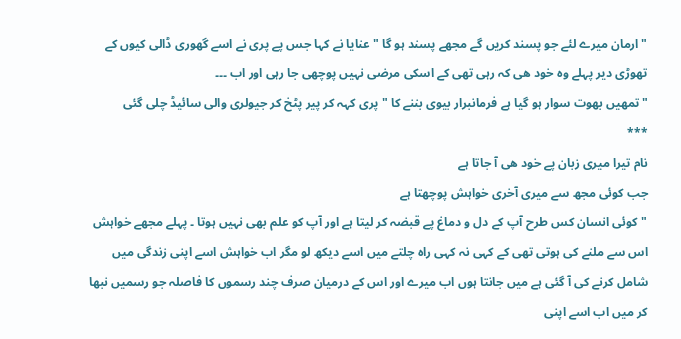"ارمان میرے لئے جو پسند کریں گے مجھے پسند ہو گا " عنایا نے کہا جس پے پری نے اسے گھوری ڈالی کیوں کے تھوڑی دیر پہلے وہ خود ھی کہ رہی تھی کے اسکی مرضی نہیں پوچھی جا رہی اور اب ۔۔۔
"تمھیں بھوت سوار ہو گیا ہے فرمانبرار بیوی بننے کا "پری کہہ کر پیر پٹخ کر جیولری والی سائیڈ چلی گئی
***
نام تیرا میری زبان پے خود ھی آ جاتا ہے
جب کوئی مجھ سے میری آخری خواہش پوچھتا ہے
"کوئی انسان کس طرح آپ کے دل و دماغ پے قبضہ کر لیتا ہے اور آپ کو علم بھی نہیں ہوتا ۔ پہلے مجھے خواہش اس سے ملنے کی ہوتی تھی کے کہی نہ کہی راہ چلتے میں اسے دیکھ لو مگر اب خواہش اسے اپنی زندگی میں شامل کرنے کی آ گئی ہے میں جانتا ہوں اب میرے اور اس کے درمیان صرف چند رسموں کا فاصلہ جو رسمیں نبھا کر میں اب اسے اپنی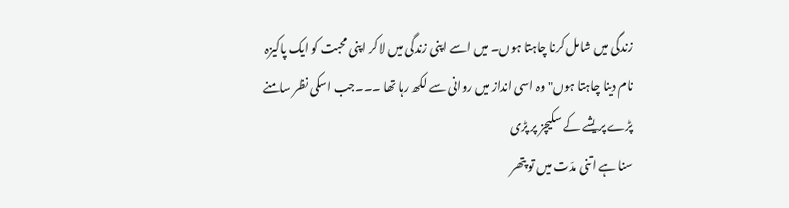زندگی میں شامل کرنا چاہتا ہوں۔ میں اسے اپنی زندگی میں لا کر اپنی محبت کو ایک پاکیزہ نام دینا چاہتا ہوں" وہ اسی انداز میں روانی سے لکھ رہا تھا ۔۔۔جب اسکی نظر سامنے پڑے پریشے کے سکیچز پر پڑی
سنا ہے اتنی مدّت میں تو پتھر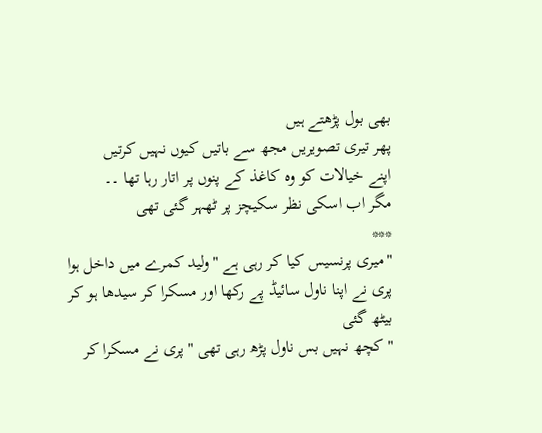بھی بول پڑھتے ہیں
پھر تیری تصویریں مجھ سے باتیں کیوں نہیں کرتیں
اپنے خیالات کو وہ کاغذ کے پنوں پر اتار رہا تھا ۔۔
مگر اب اسکی نظر سکیچز پر ٹھہر گئی تھی
***
"میری پرنسیس کیا کر رہی ہے "ولید کمرے میں داخل ہوا پری نے اپنا ناول سائیڈ پے رکھا اور مسکرا کر سیدھا ہو کر بیٹھ گئی
"کچھ نہیں بس ناول پڑھ رہی تھی "پری نے مسکرا کر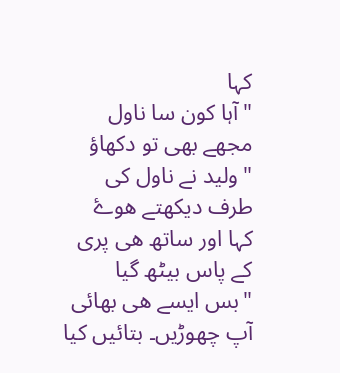کہا
"آہا کون سا ناول مجھے بھی تو دکھاؤ "ولید نے ناول کی طرف دیکھتے ھوۓ کہا اور ساتھ ھی پری کے پاس بیٹھ گیا
"بس ایسے ھی بھائی آپ چھوڑیں۔ بتائیں کیا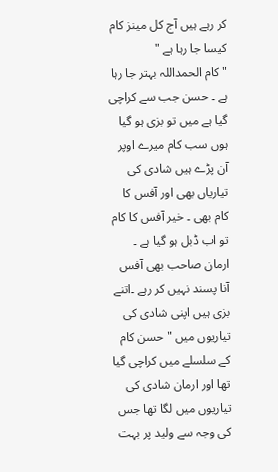کر رہے ہیں آج کل مینز کام کیسا جا رہا ہے "
"کام الحمداللہ بہتر جا رہا ہے ۔ حسن جب سے کراچی گیا ہے میں تو بزی ہو گیا ہوں سب کام میرے اوپر آن پڑے ہیں شادی کی تیاریاں بھی اور آفس کا کام بھی ۔ خیر آفس کا کام تو اب ڈبل ہو گیا ہے ۔ ارمان صاحب بھی آفس آنا پسند نہیں کر رہے ۔اتنے بزی ہیں اپنی شادی کی تیاریوں میں " حسن کام کے سلسلے میں کراچی گیا تھا اور ارمان شادی کی تیاریوں میں لگا تھا جس کی وجہ سے ولید پر بہت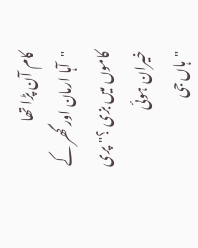کام آن پڑا تھا
"آہا ارمان اور گھر کے کاموں میں بزی ؟" پری خیران ہوئی
"ہاں جی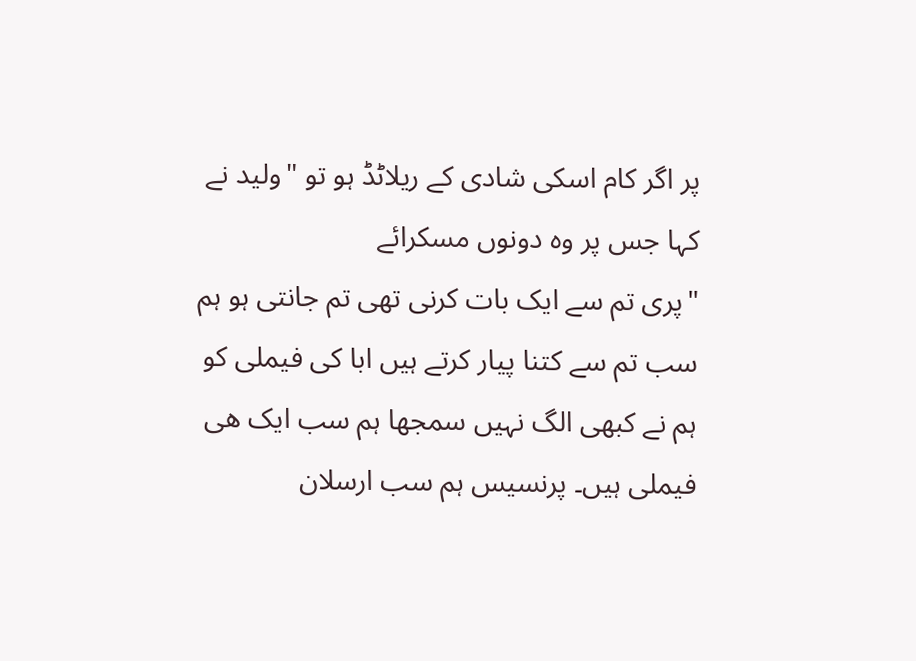پر اگر کام اسکی شادی کے ریلاٹڈ ہو تو "ولید نے کہا جس پر وہ دونوں مسکرائے
"پری تم سے ایک بات کرنی تھی تم جانتی ہو ہم سب تم سے کتنا پیار کرتے ہیں ابا کی فیملی کو ہم نے کبھی الگ نہیں سمجھا ہم سب ایک ھی فیملی ہیں۔ پرنسیس ہم سب ارسلان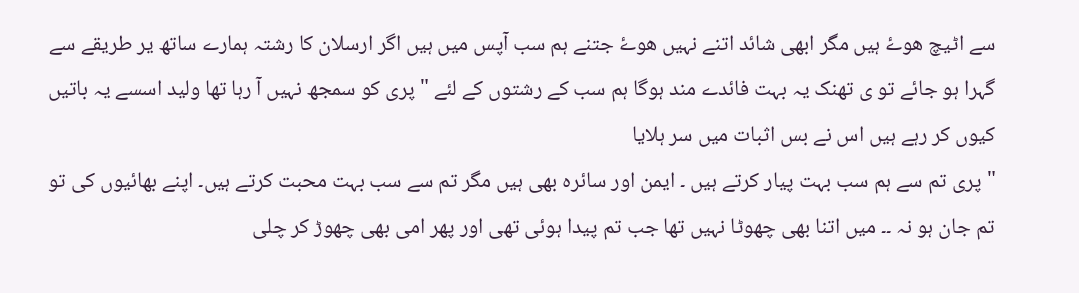سے اٹیچ ھوۓ ہیں مگر ابھی شائد اتنے نہیں ھوۓ جتنے ہم سب آپس میں ہیں اگر ارسلان کا رشتہ ہمارے ساتھ یر طریقے سے گہرا ہو جائے تو ی تھنک یہ بہت فائدے مند ہوگا ہم سب کے رشتوں کے لئے " پری کو سمجھ نہیں آ رہا تھا ولید اسسے یہ باتیں کیوں کر رہے ہیں اس نے بس اثبات میں سر ہلایا
"پری تم سے ہم سب بہت پیار کرتے ہیں ۔ ایمن اور سائرہ بھی ہیں مگر تم سے سب بہت محبت کرتے ہیں۔ اپنے بھائیوں کی تو تم جان ہو نہ ۔۔ میں اتنا بھی چھوٹا نہیں تھا جب تم پیدا ہوئی تھی اور پھر امی بھی چھوڑ کر چلی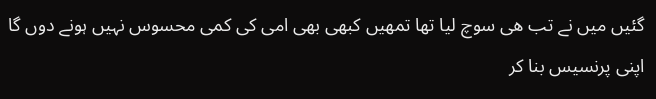گئیں میں نے تب ھی سوچ لیا تھا تمھیں کبھی بھی امی کی کمی محسوس نہیں ہونے دوں گا اپنی پرنسیس بنا کر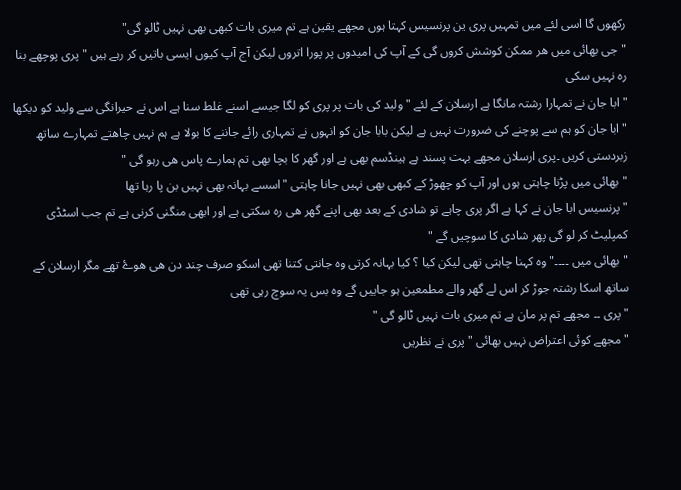رکھوں گا اسی لئے میں تمہیں پری ین پرنسیس کہتا ہوں مجھے یقین ہے تم میری بات کبھی بھی نہیں ٹالو گی"
"جی بھائی میں ھر ممکن کوشش کروں گی کے آپ کی امیدوں پر پورا اتروں لیکن آج آپ کیوں ایسی باتیں کر رہے ہیں "پری پوچھے بنا رہ نہیں سکی
"ابا جان نے تمہارا رشتہ مانگا ہے ارسلان کے لئے "ولید کی بات پر پری کو لگا جیسے اسنے غلط سنا ہے اس نے حیرانگی سے ولید کو دیکھا
"ابا جان کو ہم سے پوچنے کی ضرورت نہیں ہے لیکن بابا جان کو انہوں نے تمہاری رائے جاننے کا بولا ہے ہم نہیں چاھتے تمہارے ساتھ زبردستی کریں ۔پری ارسلان مجھے بہت پسند ہے ہینڈسم بھی ہے اور گھر کا بچا بھی تم ہمارے پاس ھی رہو گی "
"بھائی میں پڑنا چاہتی ہوں اور آپ کو چھوڑ کے کبھی بھی نہیں جانا چاہتی "اسسے بہانہ بھی نہیں بن پا رہا تھا
"پرنسیس ابا جان نے کہا ہے اگر پری چاہے تو شادی کے بعد بھی اپنے گھر ھی رہ سکتی ہے اور ابھی منگنی کرنی ہے تم جب اسٹڈی کمپلیٹ کر لو گی پھر شادی کا سوچیں گے "
"بھائی میں ۔۔۔۔"وہ کہنا چاہتی تھی لیکن کیا ؟ کیا بہانہ کرتی وہ جانتی کتنا تھی اسکو صرف چند دن ھی ھوۓ تھے مگر ارسلان کے ساتھ اسکا رشتہ جوڑ کر اس لے گھر والے مطمعین ہو جاییں گے وہ بس یہ سوچ رہی تھی
"پری ۔۔ مجھے تم پر مان ہے تم میری بات نہیں ٹالو گی "
"مجھے کوئی اعتراض نہیں بھائی " پری نے نظریں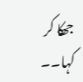جھکا کر کہا۔۔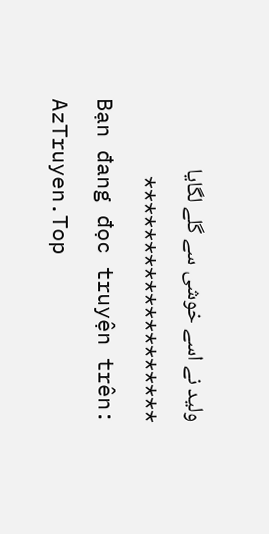ولید نے اسے خوشی سے گلے لگایا
*******************
Bạn đang đọc truyện trên: AzTruyen.Top